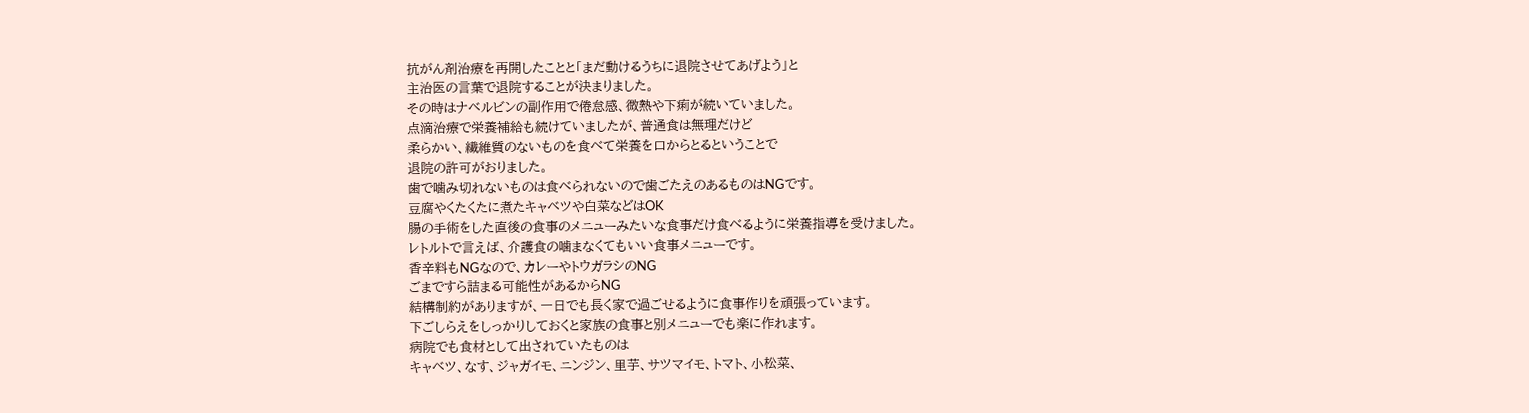抗がん剤治療を再開したことと「まだ動けるうちに退院させてあげよう」と
主治医の言葉で退院することが決まりました。
その時はナベルビンの副作用で倦怠感、微熱や下痢が続いていました。
点滴治療で栄養補給も続けていましたが、普通食は無理だけど
柔らかい、繊維質のないものを食べて栄養を口からとるということで
退院の許可がおりました。
歯で噛み切れないものは食べられないので歯ごたえのあるものはNGです。
豆腐やくたくたに煮たキャベツや白菜などはOK
腸の手術をした直後の食事のメニューみたいな食事だけ食べるように栄養指導を受けました。
レトルトで言えば、介護食の噛まなくてもいい食事メニューです。
香辛料もNGなので、カレーやトウガラシのNG
ごまですら詰まる可能性があるからNG
結構制約がありますが、一日でも長く家で過ごせるように食事作りを頑張っています。
下ごしらえをしっかりしておくと家族の食事と別メニューでも楽に作れます。
病院でも食材として出されていたものは
キャベツ、なす、ジャガイモ、ニンジン、里芋、サツマイモ、トマト、小松菜、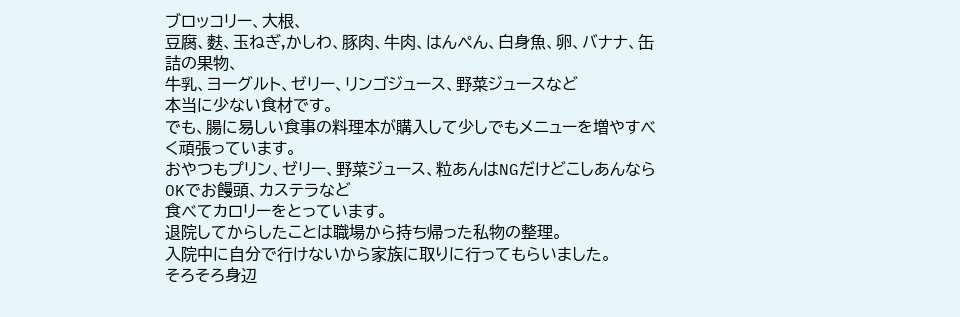ブロッコリー、大根、
豆腐、麩、玉ねぎ,かしわ、豚肉、牛肉、はんぺん、白身魚、卵、バナナ、缶詰の果物、
牛乳、ヨーグルト、ゼリー、リンゴジュース、野菜ジュースなど
本当に少ない食材です。
でも、腸に易しい食事の料理本が購入して少しでもメニューを増やすべく頑張っています。
おやつもプリン、ゼリー、野菜ジュース、粒あんはNGだけどこしあんならOKでお饅頭、カステラなど
食べてカロリーをとっています。
退院してからしたことは職場から持ち帰った私物の整理。
入院中に自分で行けないから家族に取りに行ってもらいました。
そろそろ身辺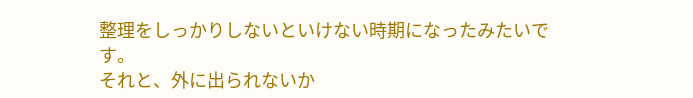整理をしっかりしないといけない時期になったみたいです。
それと、外に出られないか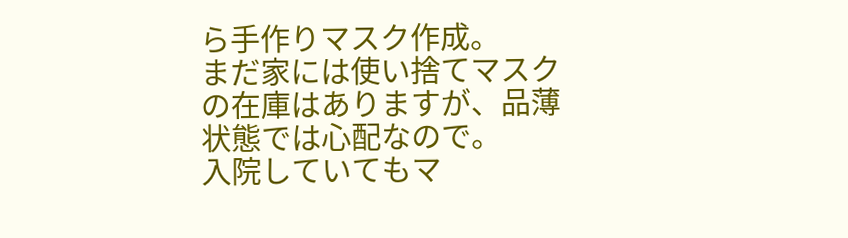ら手作りマスク作成。
まだ家には使い捨てマスクの在庫はありますが、品薄状態では心配なので。
入院していてもマ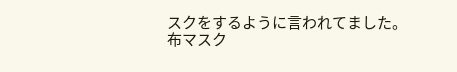スクをするように言われてました。
布マスク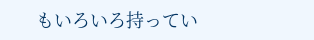もいろいろ持ってい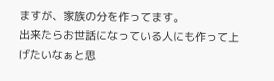ますが、家族の分を作ってます。
出来たらお世話になっている人にも作って上げたいなぁと思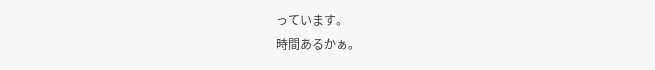っています。
時間あるかぁ。